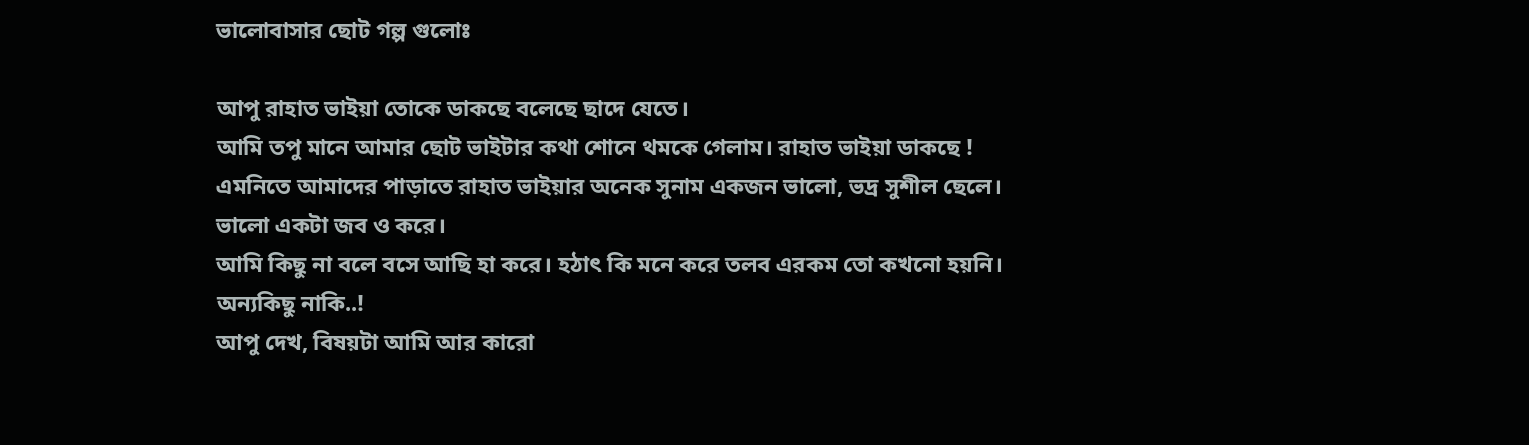ভালোবাসার ছোট গল্প গুলোঃ

আপু রাহাত ভাইয়া তোকে ডাকছে বলেছে ছাদে যেতে।
আমি তপু মানে আমার ছোট ভাইটার কথা শোনে থমকে গেলাম। রাহাত ভাইয়া ডাকছে !
এমনিতে আমাদের পাড়াতে রাহাত ভাইয়ার অনেক সুনাম একজন ভালো, ভদ্র সুশীল ছেলে। ভালো একটা জব ও করে।
আমি কিছু না বলে বসে আছি হা করে। হঠাৎ কি মনে করে তলব এরকম তো কখনো হয়নি। অন্যকিছু নাকি..!
আপু দেখ, বিষয়টা আমি আর কারো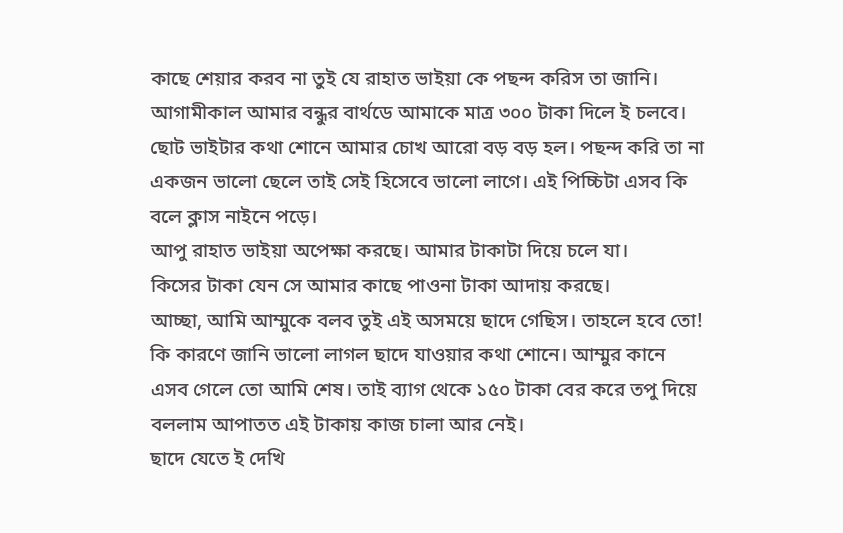কাছে শেয়ার করব না তুই যে রাহাত ভাইয়া কে পছন্দ করিস তা জানি। আগামীকাল আমার বন্ধুর বার্থডে আমাকে মাত্র ৩০০ টাকা দিলে ই চলবে।
ছোট ভাইটার কথা শোনে আমার চোখ আরো বড় বড় হল। পছন্দ করি তা না একজন ভালো ছেলে তাই সেই হিসেবে ভালো লাগে। এই পিচ্চিটা এসব কি বলে ক্লাস নাইনে পড়ে।
আপু রাহাত ভাইয়া অপেক্ষা করছে। আমার টাকাটা দিয়ে চলে যা।
কিসের টাকা যেন সে আমার কাছে পাওনা টাকা আদায় করছে।
আচ্ছা, আমি আম্মুকে বলব তুই এই অসময়ে ছাদে গেছিস। তাহলে হবে তো!
কি কারণে জানি ভালো লাগল ছাদে যাওয়ার কথা শোনে। আম্মুর কানে এসব গেলে তো আমি শেষ। তাই ব্যাগ থেকে ১৫০ টাকা বের করে তপু দিয়ে বললাম আপাতত এই টাকায় কাজ চালা আর নেই।
ছাদে যেতে ই দেখি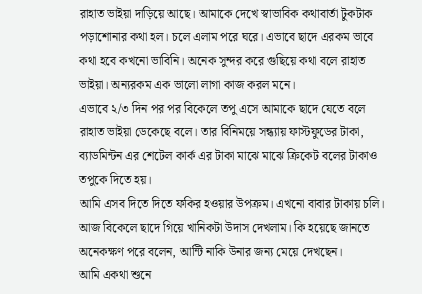রাহাত ভাইয়া দাড়িয়ে আছে। আমাকে দেখে স্বাভাবিক কথাবার্তা টুকটাক পড়াশোনার কথা হল। চলে এলাম পরে ঘরে। এভাবে ছাদে এরকম ভাবে কথা হবে কখনো ভাবিনি। অনেক সুন্দর করে গুছিয়ে কথা বলে রাহাত ভাইয়া। অন্যরকম এক ভালো লাগা কাজ করল মনে।
এভাবে ২/৩ দিন পর পর বিকেলে তপু এসে আমাকে ছাদে যেতে বলে রাহাত ভাইয়া ডেকেছে বলে। তার বিনিময়ে সন্ধ্যায় ফাস্টফুডের টাকা, ব্যাডমিন্টন এর শেটেল কার্ক এর টাকা মাঝে মাঝে ক্রিকেট বলের টাকাও তপুকে দিতে হয়।
আমি এসব দিতে দিতে ফকির হওয়ার উপক্রম। এখনো বাবার টাকায় চলি।
আজ বিকেলে ছাদে গিয়ে খানিকটা উদাস দেখলাম। কি হয়েছে জানতে অনেকক্ষণ পরে বলেন, আন্টি নাকি উনার জন্য মেয়ে দেখছেন।
আমি একথা শুনে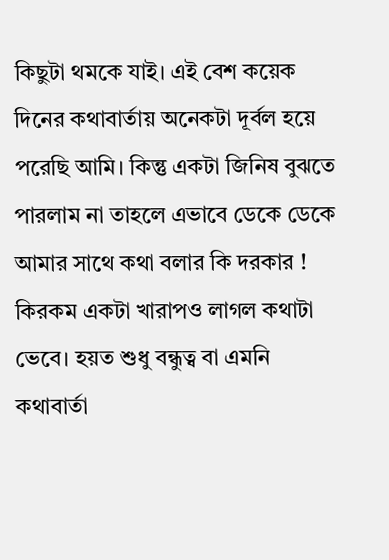কিছুটা থমকে যাই। এই বেশ কয়েক দিনের কথাবার্তায় অনেকটা দূর্বল হয়ে পরেছি আমি। কিন্তু একটা জিনিষ বুঝতে পারলাম না তাহলে এভাবে ডেকে ডেকে আমার সাথে কথা বলার কি দরকার ! কিরকম একটা খারাপও লাগল কথাটা ভেবে। হয়ত শুধু বন্ধুত্ব বা এমনি কথাবার্তা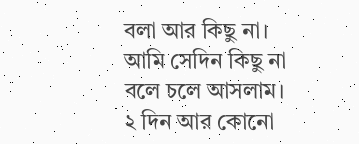বলা আর কিছু না।
আমি সেদিন কিছু না বলে চলে আসলাম।
২ দিন আর কোনো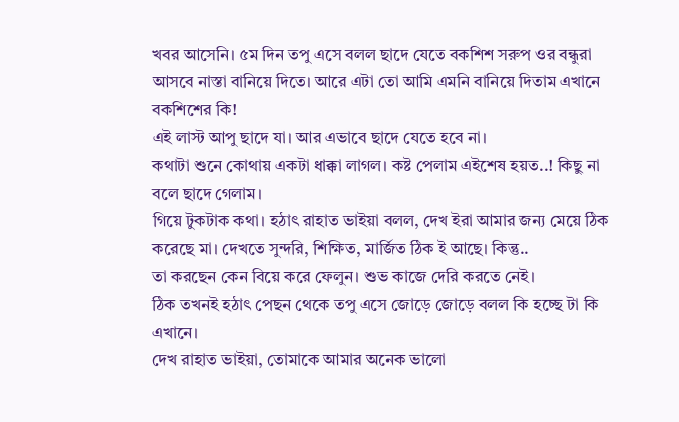খবর আসেনি। ৫ম দিন তপু এসে বলল ছাদে যেতে বকশিশ সরুপ ওর বন্ধুরা আসবে নাস্তা বানিয়ে দিতে। আরে এটা তো আমি এমনি বানিয়ে দিতাম এখানে বকশিশের কি!
এই লাস্ট আপু ছাদে যা। আর এভাবে ছাদে যেতে হবে না।
কথাটা শুনে কোথায় একটা ধাক্কা লাগল। কষ্ট পেলাম এইশেষ হয়ত..! কিছু না বলে ছাদে গেলাম।
গিয়ে টুকটাক কথা। হঠাৎ রাহাত ভাইয়া বলল, দেখ ইরা আমার জন্য মেয়ে ঠিক করেছে মা। দেখতে সুন্দরি, শিক্ষিত, মার্জিত ঠিক ই আছে। কিন্তু..
তা করছেন কেন বিয়ে করে ফেলুন। শুভ কাজে দেরি করতে নেই।
ঠিক তখনই হঠাৎ পেছন থেকে তপু এসে জোড়ে জোড়ে বলল কি হচ্ছে টা কি এখানে।
দেখ রাহাত ভাইয়া, তোমাকে আমার অনেক ভালো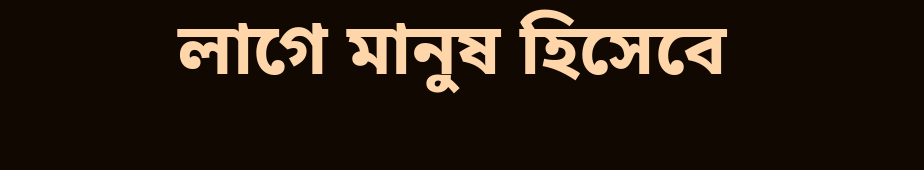লাগে মানুষ হিসেবে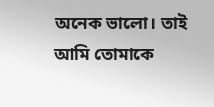অনেক ভালো। তাই আমি তোমাকে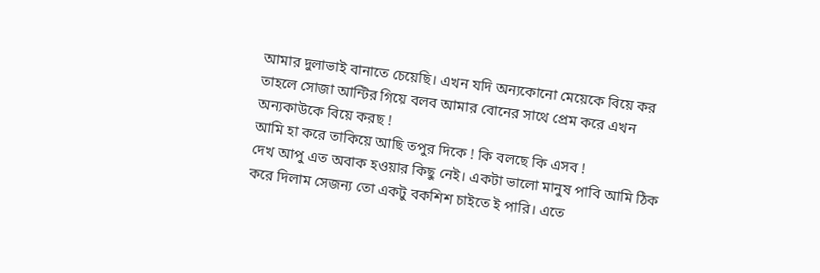আমার দুলাভাই বানাতে চেয়েছি। এখন যদি অন্যকোনো মেয়েকে বিয়ে কর তাহলে সোজা আন্টির গিয়ে বলব আমার বোনের সাথে প্রেম করে এখন অন্যকাউকে বিয়ে করছ !
আমি হা করে তাকিয়ে আছি তপুর দিকে ! কি বলছে কি এসব !
দেখ আপু এত অবাক হওয়ার কিছু নেই। একটা ভালো মানুষ পাবি আমি ঠিক করে দিলাম সেজন্য তো একটু বকশিশ চাইতে ই পারি। এতে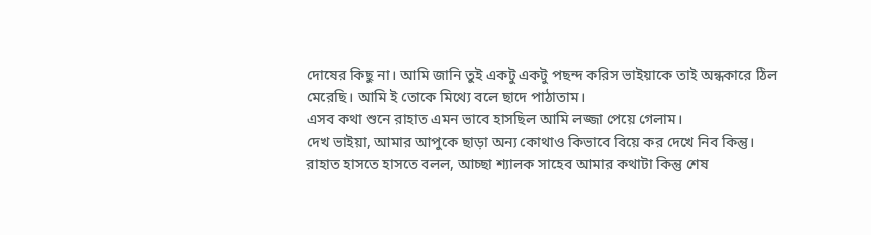দোষের কিছু না। আমি জানি তুই একটু একটু পছন্দ করিস ভাইয়াকে তাই অন্ধকারে ঠিল মেরেছি। আমি ই তোকে মিথ্যে বলে ছাদে পাঠাতাম।
এসব কথা শুনে রাহাত এমন ভাবে হাসছিল আমি লজ্জা পেয়ে গেলাম।
দেখ ভাইয়া, আমার আপুকে ছাড়া অন্য কোথাও কিভাবে বিয়ে কর দেখে নিব কিন্তু।
রাহাত হাসতে হাসতে বলল, আচ্ছা শ্যালক সাহেব আমার কথাটা কিন্তু শেষ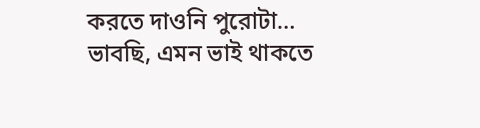করতে দাওনি পুরোটা…
ভাবছি, এমন ভাই থাকতে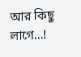আর কিছু লাগে…!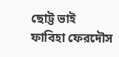ছোট্ট ভাই
ফাবিহা ফেরদৌস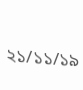২১/১১/১৯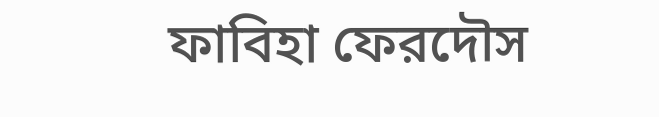ফাবিহা ফেরদৌস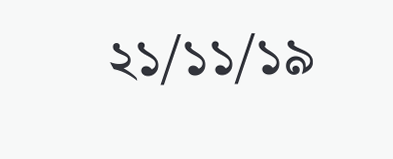২১/১১/১৯